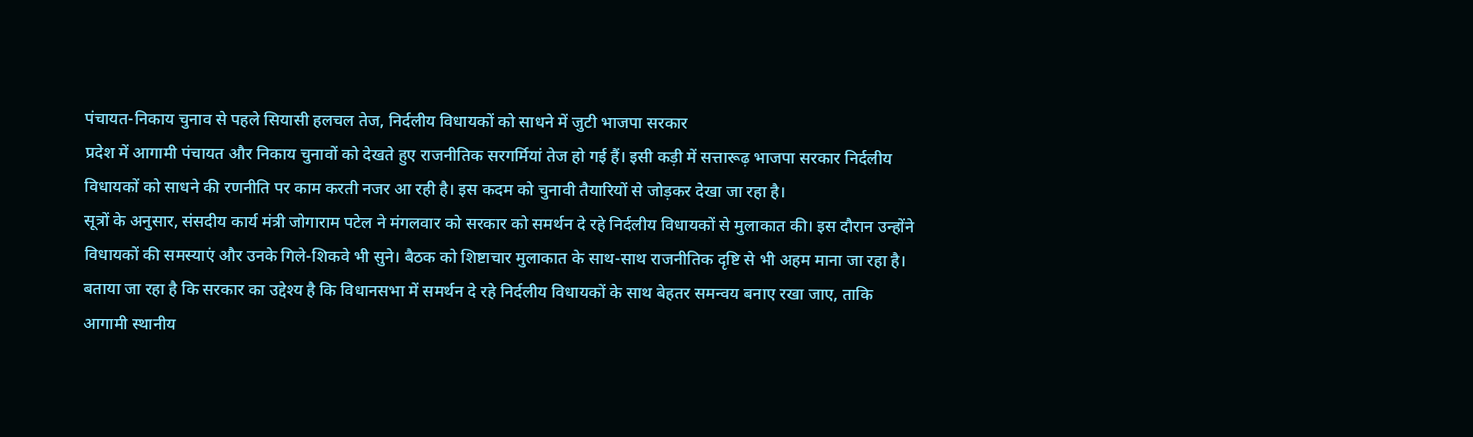पंचायत-निकाय चुनाव से पहले सियासी हलचल तेज, निर्दलीय विधायकों को साधने में जुटी भाजपा सरकार
प्रदेश में आगामी पंचायत और निकाय चुनावों को देखते हुए राजनीतिक सरगर्मियां तेज हो गई हैं। इसी कड़ी में सत्तारूढ़ भाजपा सरकार निर्दलीय विधायकों को साधने की रणनीति पर काम करती नजर आ रही है। इस कदम को चुनावी तैयारियों से जोड़कर देखा जा रहा है।
सूत्रों के अनुसार, संसदीय कार्य मंत्री जोगाराम पटेल ने मंगलवार को सरकार को समर्थन दे रहे निर्दलीय विधायकों से मुलाकात की। इस दौरान उन्होंने विधायकों की समस्याएं और उनके गिले-शिकवे भी सुने। बैठक को शिष्टाचार मुलाकात के साथ-साथ राजनीतिक दृष्टि से भी अहम माना जा रहा है।
बताया जा रहा है कि सरकार का उद्देश्य है कि विधानसभा में समर्थन दे रहे निर्दलीय विधायकों के साथ बेहतर समन्वय बनाए रखा जाए, ताकि आगामी स्थानीय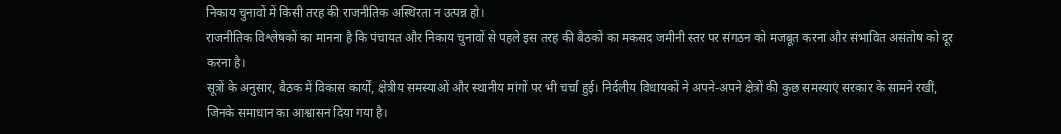निकाय चुनावों में किसी तरह की राजनीतिक अस्थिरता न उत्पन्न हो।
राजनीतिक विश्लेषकों का मानना है कि पंचायत और निकाय चुनावों से पहले इस तरह की बैठकों का मकसद जमीनी स्तर पर संगठन को मजबूत करना और संभावित असंतोष को दूर करना है।
सूत्रों के अनुसार, बैठक में विकास कार्यों, क्षेत्रीय समस्याओं और स्थानीय मांगों पर भी चर्चा हुई। निर्दलीय विधायकों ने अपने-अपने क्षेत्रों की कुछ समस्याएं सरकार के सामने रखीं, जिनके समाधान का आश्वासन दिया गया है।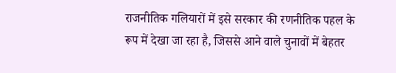राजनीतिक गलियारों में इसे सरकार की रणनीतिक पहल के रूप में देखा जा रहा है, जिससे आने वाले चुनावों में बेहतर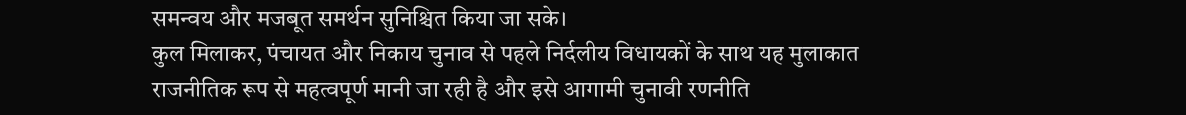समन्वय और मजबूत समर्थन सुनिश्चित किया जा सके।
कुल मिलाकर, पंचायत और निकाय चुनाव से पहले निर्दलीय विधायकों के साथ यह मुलाकात राजनीतिक रूप से महत्वपूर्ण मानी जा रही है और इसे आगामी चुनावी रणनीति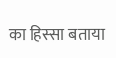का हिस्सा बताया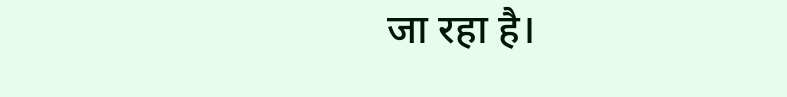जा रहा है।